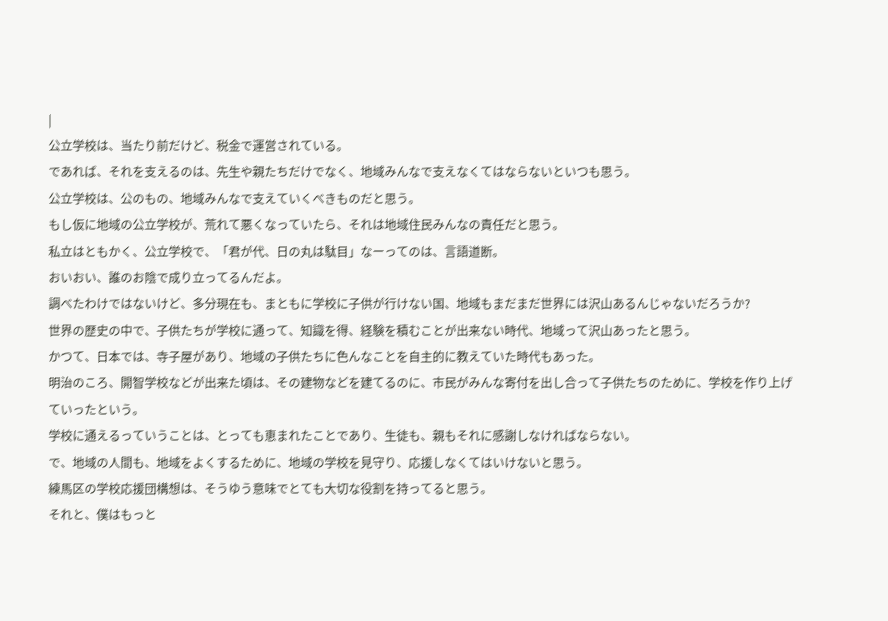|
公立学校は、当たり前だけど、税金で運営されている。
であれば、それを支えるのは、先生や親たちだけでなく、地域みんなで支えなくてはならないといつも思う。
公立学校は、公のもの、地域みんなで支えていくべきものだと思う。
もし仮に地域の公立学校が、荒れて悪くなっていたら、それは地域住民みんなの責任だと思う。
私立はともかく、公立学校で、「君が代、日の丸は駄目」なーってのは、言語道断。
おいおい、誰のお陰で成り立ってるんだよ。
調べたわけではないけど、多分現在も、まともに学校に子供が行けない国、地域もまだまだ世界には沢山あるんじゃないだろうか?
世界の歴史の中で、子供たちが学校に通って、知識を得、経験を積むことが出来ない時代、地域って沢山あったと思う。
かつて、日本では、寺子屋があり、地域の子供たちに色んなことを自主的に教えていた時代もあった。
明治のころ、開智学校などが出来た頃は、その建物などを建てるのに、市民がみんな寄付を出し合って子供たちのために、学校を作り上げていったという。
学校に通えるっていうことは、とっても恵まれたことであり、生徒も、親もそれに感謝しなければならない。
で、地域の人間も、地域をよくするために、地域の学校を見守り、応援しなくてはいけないと思う。
練馬区の学校応援団構想は、そうゆう意味でとても大切な役割を持ってると思う。
それと、僕はもっと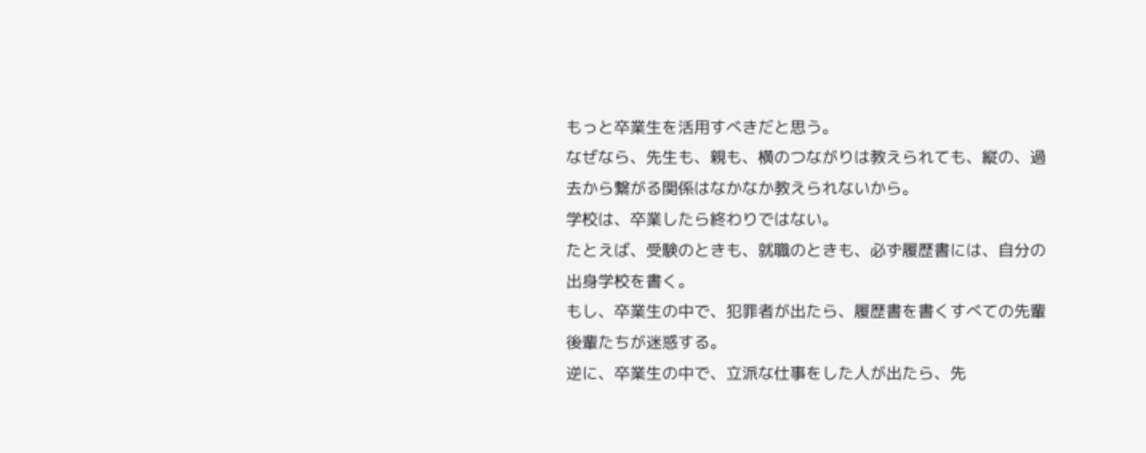もっと卒業生を活用すべきだと思う。
なぜなら、先生も、親も、横のつながりは教えられても、縦の、過去から繋がる関係はなかなか教えられないから。
学校は、卒業したら終わりではない。
たとえば、受験のときも、就職のときも、必ず履歴書には、自分の出身学校を書く。
もし、卒業生の中で、犯罪者が出たら、履歴書を書くすべての先輩後輩たちが迷惑する。
逆に、卒業生の中で、立派な仕事をした人が出たら、先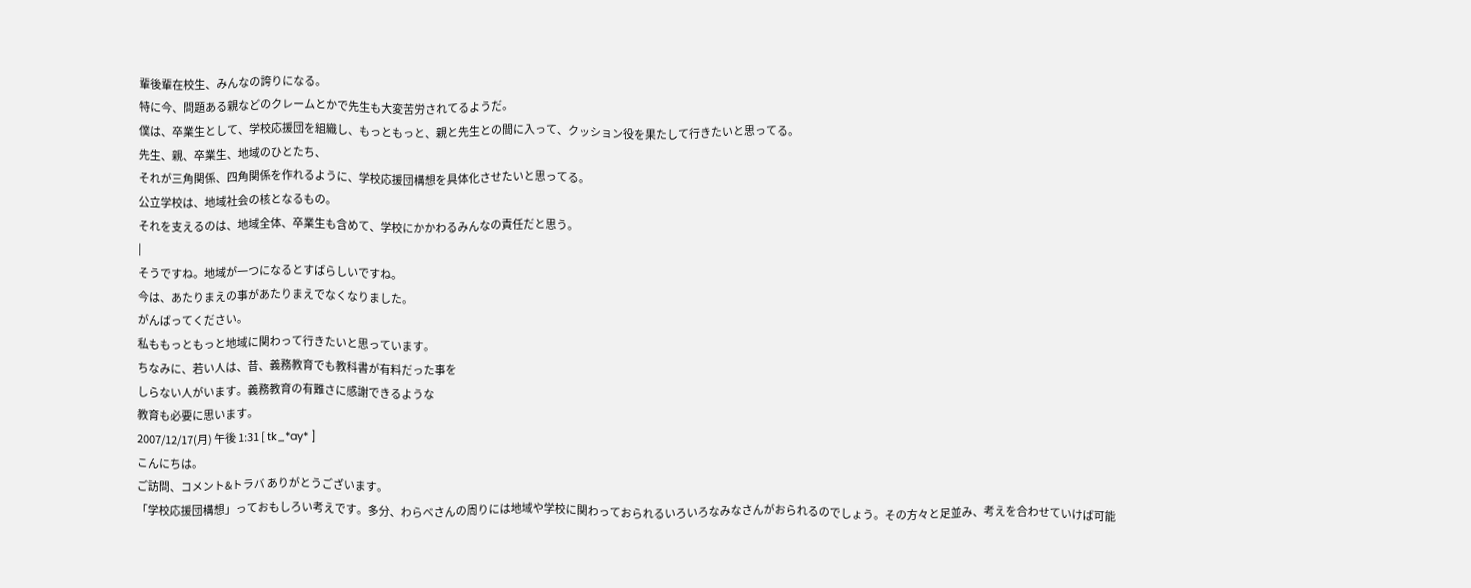輩後輩在校生、みんなの誇りになる。
特に今、問題ある親などのクレームとかで先生も大変苦労されてるようだ。
僕は、卒業生として、学校応援団を組織し、もっともっと、親と先生との間に入って、クッション役を果たして行きたいと思ってる。
先生、親、卒業生、地域のひとたち、
それが三角関係、四角関係を作れるように、学校応援団構想を具体化させたいと思ってる。
公立学校は、地域社会の核となるもの。
それを支えるのは、地域全体、卒業生も含めて、学校にかかわるみんなの責任だと思う。
|
そうですね。地域が一つになるとすばらしいですね。
今は、あたりまえの事があたりまえでなくなりました。
がんばってください。
私ももっともっと地域に関わって行きたいと思っています。
ちなみに、若い人は、昔、義務教育でも教科書が有料だった事を
しらない人がいます。義務教育の有難さに感謝できるような
教育も必要に思います。
2007/12/17(月) 午後 1:31 [ tk_*ay* ]
こんにちは。
ご訪問、コメント&トラバ ありがとうございます。
「学校応援団構想」っておもしろい考えです。多分、わらべさんの周りには地域や学校に関わっておられるいろいろなみなさんがおられるのでしょう。その方々と足並み、考えを合わせていけば可能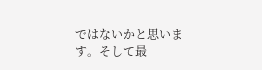ではないかと思います。そして最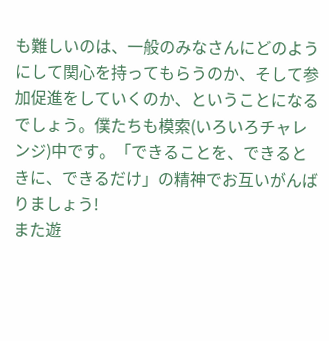も難しいのは、一般のみなさんにどのようにして関心を持ってもらうのか、そして参加促進をしていくのか、ということになるでしょう。僕たちも模索(いろいろチャレンジ)中です。「できることを、できるときに、できるだけ」の精神でお互いがんばりましょう!
また遊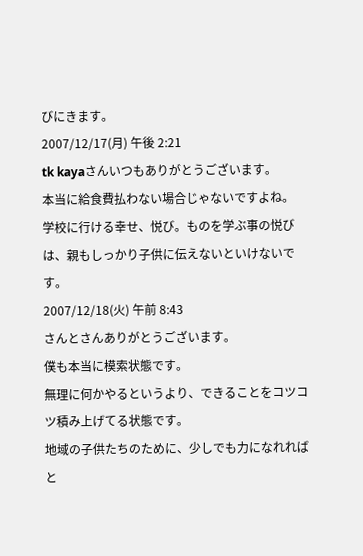びにきます。
2007/12/17(月) 午後 2:21
tk kayaさんいつもありがとうございます。
本当に給食費払わない場合じゃないですよね。
学校に行ける幸せ、悦び。ものを学ぶ事の悦びは、親もしっかり子供に伝えないといけないです。
2007/12/18(火) 午前 8:43
さんとさんありがとうございます。
僕も本当に模索状態です。
無理に何かやるというより、できることをコツコツ積み上げてる状態です。
地域の子供たちのために、少しでも力になれればと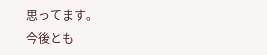思ってます。
今後とも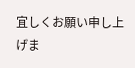宜しくお願い申し上げま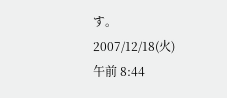す。
2007/12/18(火) 午前 8:44